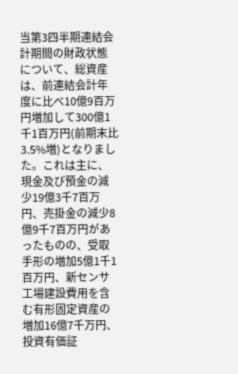当第3四半期連結会計期間の財政状態について、総資産は、前連結会計年度に比べ10億9百万円増加して300億1千1百万円(前期末比3.5%増)となりました。これは主に、現金及び預金の減少19億3千7百万円、売掛金の減少8億9千7百万円があったものの、受取手形の増加5億1千1百万円、新センサ工場建設費用を含む有形固定資産の増加16億7千万円、投資有価証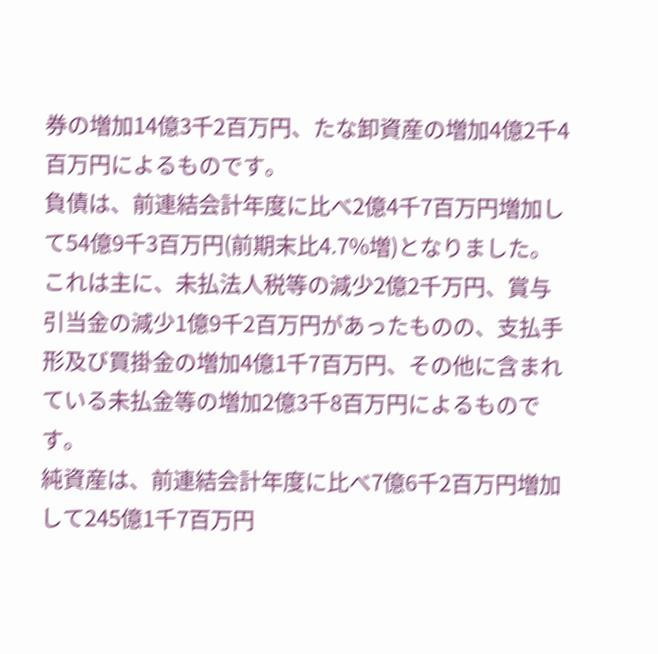券の増加14億3千2百万円、たな卸資産の増加4億2千4百万円によるものです。
負債は、前連結会計年度に比べ2億4千7百万円増加して54億9千3百万円(前期末比4.7%増)となりました。これは主に、未払法人税等の減少2億2千万円、賞与引当金の減少1億9千2百万円があったものの、支払手形及び買掛金の増加4億1千7百万円、その他に含まれている未払金等の増加2億3千8百万円によるものです。
純資産は、前連結会計年度に比べ7億6千2百万円増加して245億1千7百万円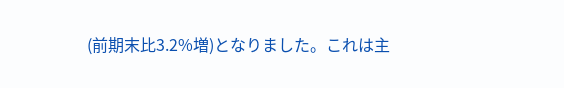(前期末比3.2%増)となりました。これは主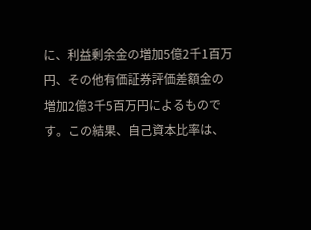に、利益剰余金の増加5億2千1百万円、その他有価証券評価差額金の増加2億3千5百万円によるものです。この結果、自己資本比率は、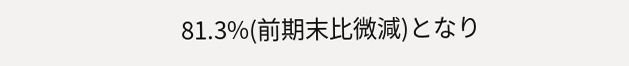81.3%(前期末比微減)となり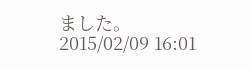ました。
2015/02/09 16:01